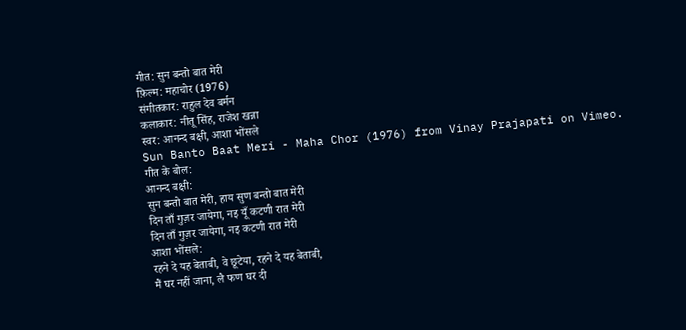गीत: सुन बन्तो बात मेरी
फ़िल्म: महाचोर (1976)
संगीतकार: राहुल देव बर्मन
कलाकार: नीतू सिंह, राजेश खन्ना
स्वर: आनन्द बक्षी, आशा भोंसले
Sun Banto Baat Meri - Maha Chor (1976) from Vinay Prajapati on Vimeo.
गीत के बोल:
आनन्द बक्षी:
सुन बन्तो बात मेरी, हाय सुण बन्तो बात मेरी
दिन ताँ गुज़र जायेगा, नइ यूँ कटणी रात मेरी
दिन ताँ गुज़र जायेगा, नइ कटणी रात मेरी
आशा भोंसले:
रहने दे यह बेताबी, वे छूटेया, रहने दे यह बेताबी,
मैं घर नहीं जाना, लै फण घर दी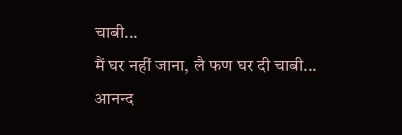चाबी...
मैं घर नहीं जाना, लै फण घर दी चाबी...
आनन्द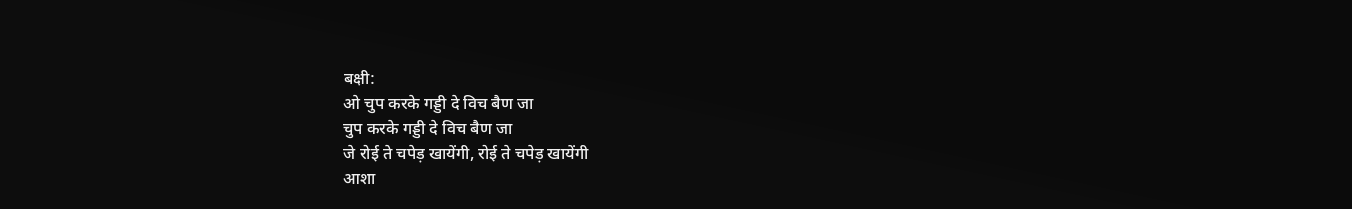बक्षी:
ओ चुप करके गड्डी दे विच बैण जा
चुप करके गड्डी दे विच बैण जा
जे रोई ते चपेड़ खायेंगी, रोई ते चपेड़ खायेंगी
आशा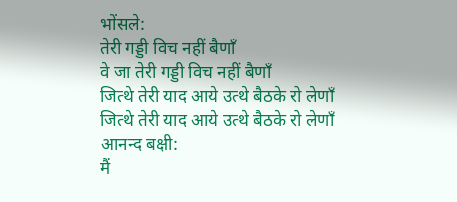भोंसले:
तेरी गड्डी विच नहीं बैणाँ
वे जा तेरी गड्डी विच नहीं बैणाँ
जित्थे तेरी याद आये उत्थे बैठके रो लेणाँ
जित्थे तेरी याद आये उत्थे बैठके रो लेणाँ
आनन्द बक्षी:
मैं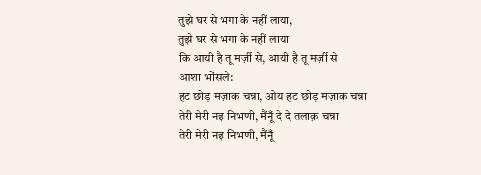तुझे घर से भगा के नहीं लाया,
तुझे घर से भगा के नहीं लाया
कि आयी है तू मर्ज़ी से, आयी है तू मर्ज़ी से
आशा भोंसले:
हट छोड़ मज़ाक चन्ना, ओय हट छोड़ मज़ाक चन्ना
तेरी मेरी नइ निभणी, मैंनूँ दे दे तलाक़ चन्ना
तेरी मेरी नइ निभणी, मैंनूँ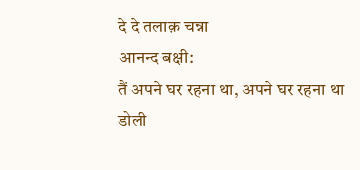दे दे तलाक़ चन्ना
आनन्द बक्षी:
तैं अपने घर रहना था, अपने घर रहना था
डोली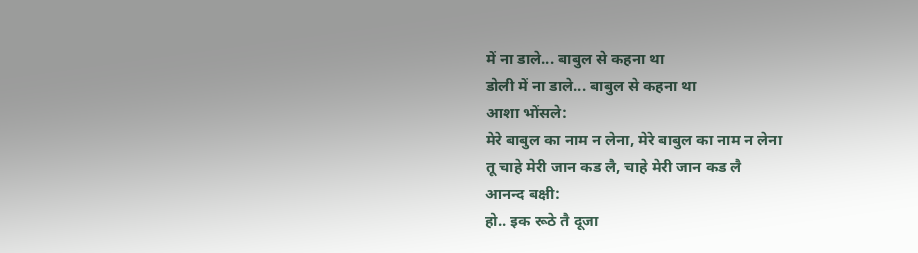में ना डाले... बाबुल से कहना था
डोली में ना डाले... बाबुल से कहना था
आशा भोंसले:
मेरे बाबुल का नाम न लेना, मेरे बाबुल का नाम न लेना
तू चाहे मेरी जान कड लै, चाहे मेरी जान कड लै
आनन्द बक्षी:
हो.. इक रूठे तै दूजा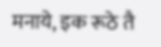मनाये, इक रूठे तै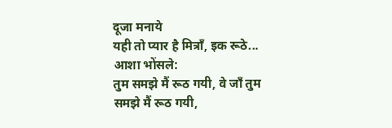दूजा मनाये
यही तो प्यार है मित्राँ, इक रूठे...
आशा भोंसले:
तुम समझे मैं रूठ गयी, वे जाँ तुम समझे मैं रूठ गयी,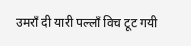उमराँ दी यारी पल्लाँ विच टूट गयी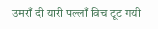उमराँ दी यारी पल्लाँ विच टूट गयी